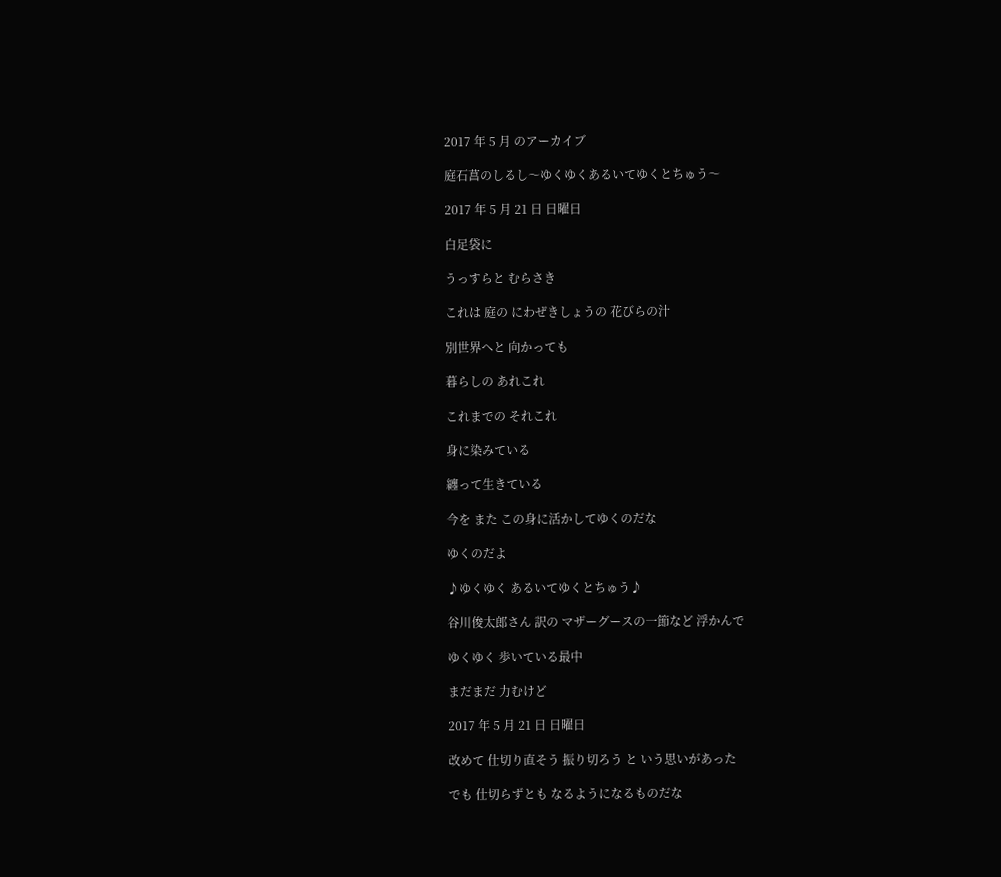2017 年 5 月 のアーカイブ

庭石菖のしるし〜ゆくゆくあるいてゆくとちゅう〜

2017 年 5 月 21 日 日曜日

白足袋に

うっすらと むらさき

これは 庭の にわぜきしょうの 花びらの汁

別世界へと 向かっても

暮らしの あれこれ

これまでの それこれ

身に染みている

纏って生きている

今を また この身に活かしてゆくのだな

ゆくのだよ

♪ゆくゆく あるいてゆくとちゅう♪

谷川俊太郎さん 訳の マザーグースの一節など 浮かんで

ゆくゆく 歩いている最中

まだまだ 力むけど

2017 年 5 月 21 日 日曜日

改めて 仕切り直そう 振り切ろう と いう思いがあった

でも 仕切らずとも なるようになるものだな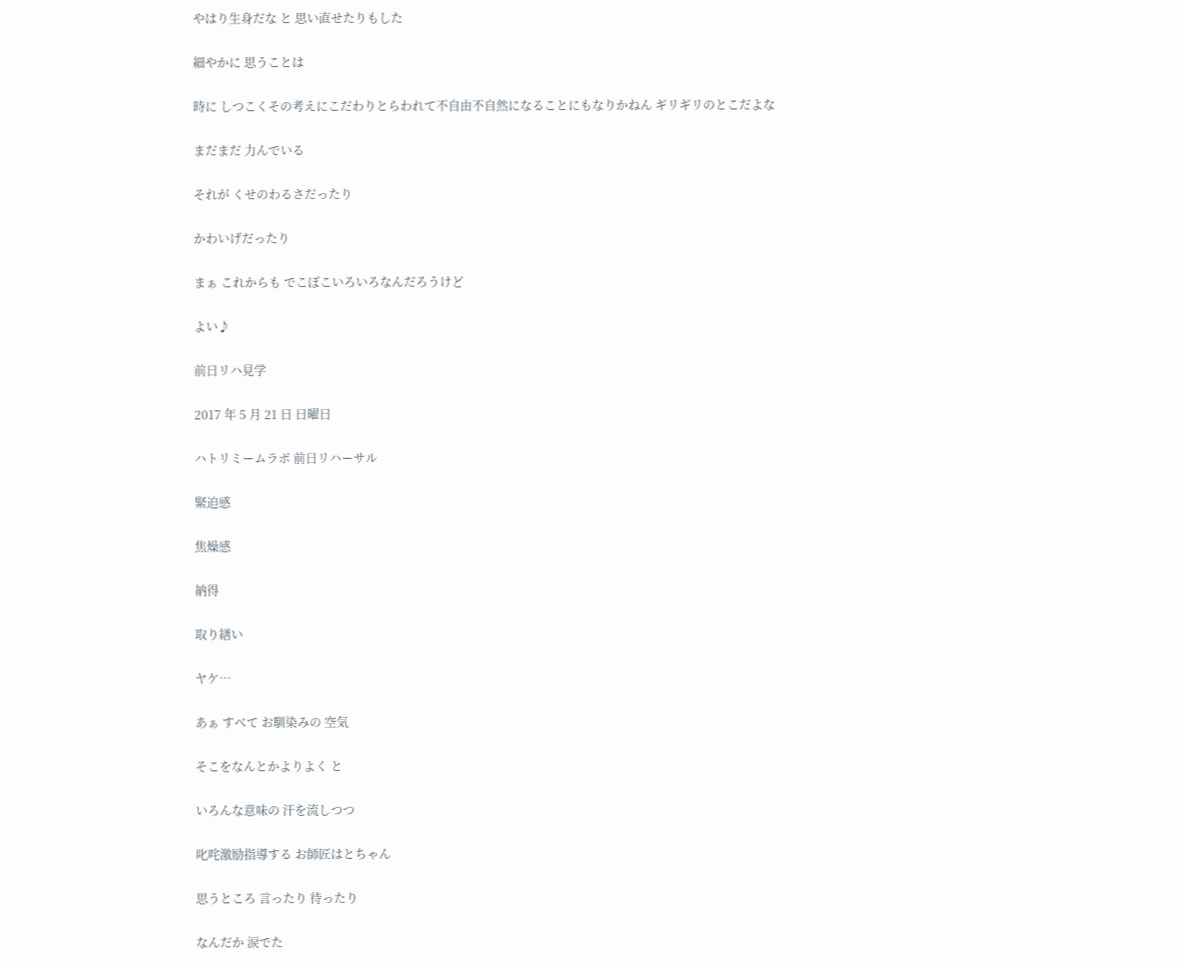やはり生身だな と 思い直せたりもした

細やかに 思うことは

時に しつこくその考えにこだわりとらわれて不自由不自然になることにもなりかねん ギリギリのとこだよな

まだまだ 力んでいる

それが くせのわるさだったり

かわいげだったり

まぁ これからも でこぼこいろいろなんだろうけど

よい♪

前日リハ見学

2017 年 5 月 21 日 日曜日

ハトリミームラボ 前日リハーサル

緊迫感

焦燥感

納得

取り繕い

ヤケ…

あぁ すべて お馴染みの 空気

そこをなんとかよりよく と

いろんな意味の 汗を流しつつ

叱咤激励指導する お師匠はとちゃん

思うところ 言ったり 待ったり

なんだか 涙でた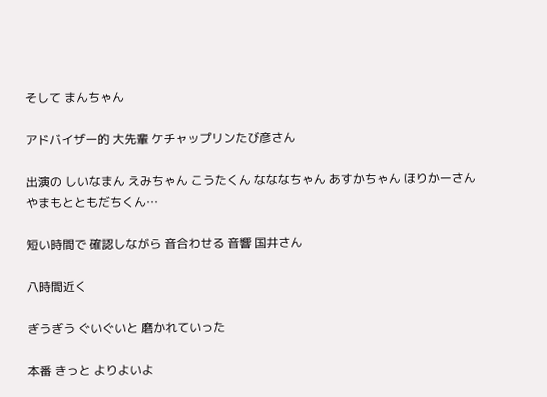そして まんちゃん

アドバイザー的 大先輩 ケチャップリンたび彦さん

出演の しいなまん えみちゃん こうたくん なななちゃん あすかちゃん ほりかーさん やまもとともだちくん…

短い時間で 確認しながら 音合わせる 音響 国井さん

八時間近く

ぎうぎう ぐいぐいと 磨かれていった

本番 きっと よりよいよ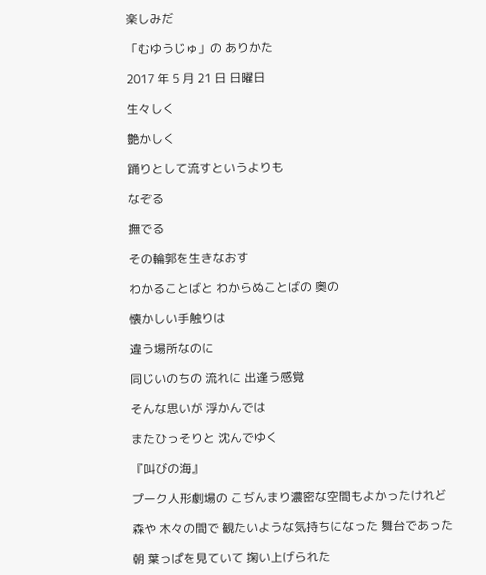楽しみだ

「むゆうじゅ」の ありかた

2017 年 5 月 21 日 日曜日

生々しく

艶かしく

踊りとして流すというよりも

なぞる

撫でる

その輪郭を生きなおす

わかることばと わからぬことばの 奥の

懐かしい手触りは

違う場所なのに

同じいのちの 流れに 出逢う感覚

そんな思いが 浮かんでは

またひっそりと 沈んでゆく

『叫びの海』

プーク人形劇場の こぢんまり濃密な空間もよかったけれど

森や 木々の間で 観たいような気持ちになった 舞台であった

朝 葉っぱを見ていて 掬い上げられた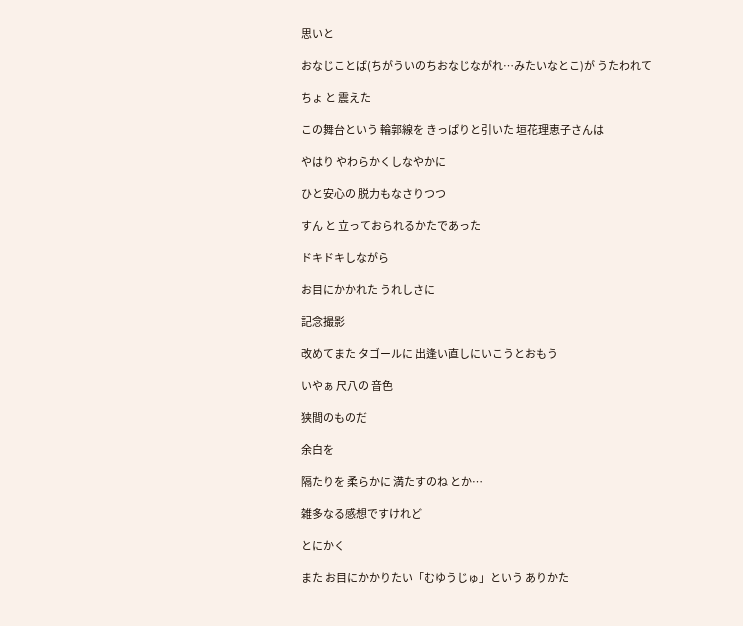思いと

おなじことば(ちがういのちおなじながれ…みたいなとこ)が うたわれて

ちょ と 震えた

この舞台という 輪郭線を きっぱりと引いた 垣花理恵子さんは

やはり やわらかくしなやかに

ひと安心の 脱力もなさりつつ

すん と 立っておられるかたであった

ドキドキしながら

お目にかかれた うれしさに

記念撮影

改めてまた タゴールに 出逢い直しにいこうとおもう

いやぁ 尺八の 音色

狭間のものだ

余白を

隔たりを 柔らかに 満たすのね とか…

雑多なる感想ですけれど

とにかく

また お目にかかりたい「むゆうじゅ」という ありかた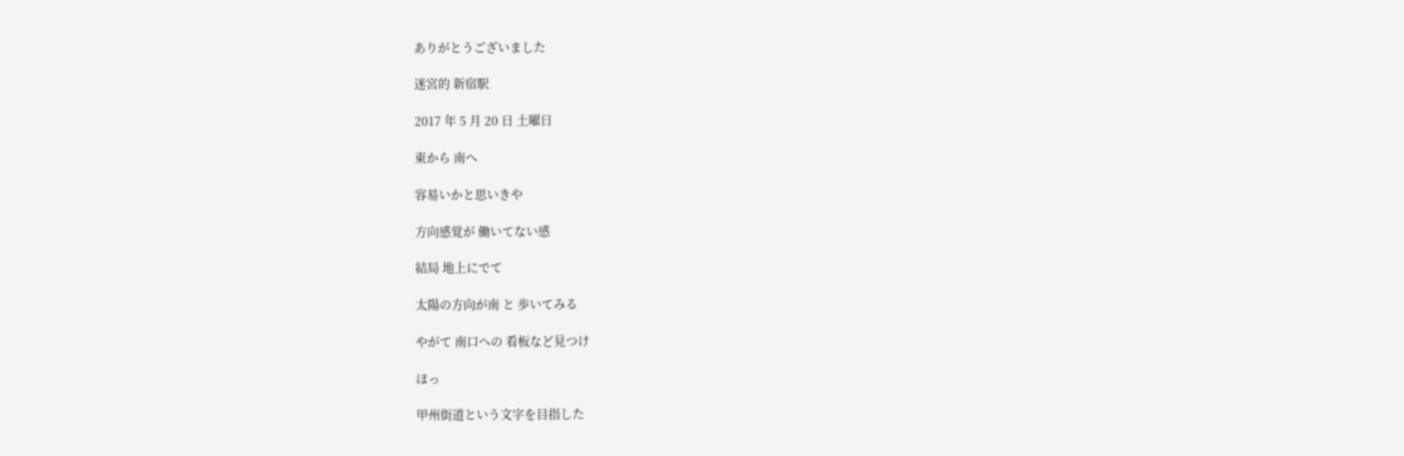ありがとうございました

迷宮的 新宿駅

2017 年 5 月 20 日 土曜日

東から 南へ

容易いかと思いきや

方向感覚が 働いてない感

結局 地上にでて

太陽の方向が南 と 歩いてみる

やがて 南口への 看板など見つけ

ほっ

甲州街道という文字を目指した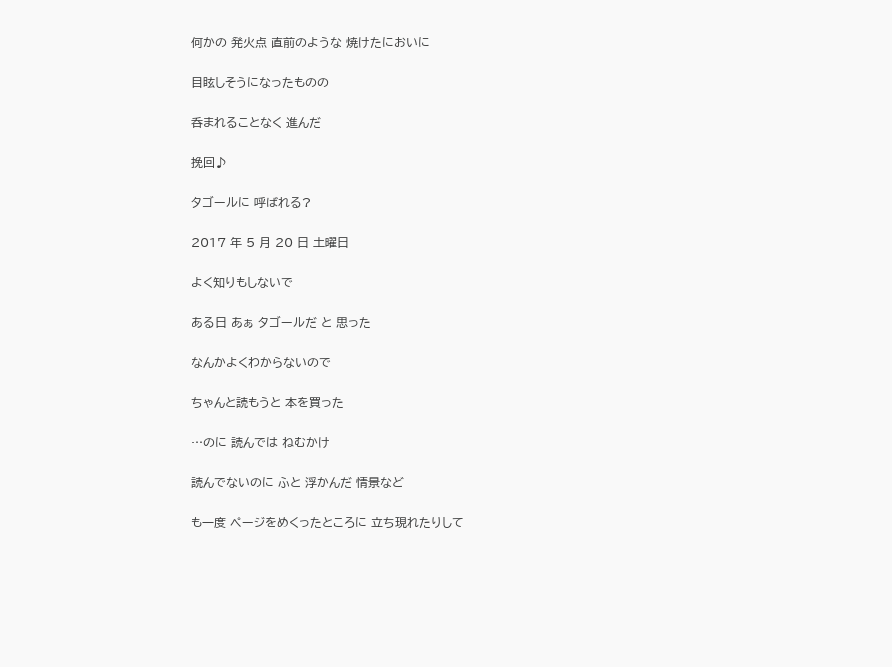何かの 発火点 直前のような 焼けたにおいに

目眩しそうになったものの

呑まれることなく 進んだ

挽回♪

タゴールに 呼ばれる?

2017 年 5 月 20 日 土曜日

よく知りもしないで

ある日 あぁ タゴールだ と 思った

なんかよくわからないので

ちゃんと読もうと 本を買った

…のに 読んでは ねむかけ

読んでないのに ふと 浮かんだ 情景など

も一度 ページをめくったところに 立ち現れたりして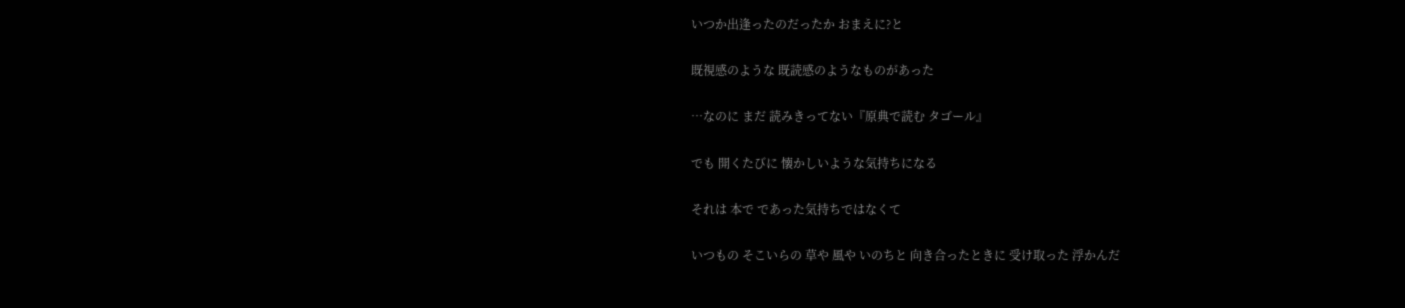いつか出逢ったのだったか おまえに?と

既視感のような 既読感のようなものがあった

…なのに まだ 読みきってない『原典で読む タゴール』

でも 開くたびに 懐かしいような気持ちになる

それは 本で であった気持ちではなくて

いつもの そこいらの 草や 風や いのちと 向き合ったときに 受け取った 浮かんだ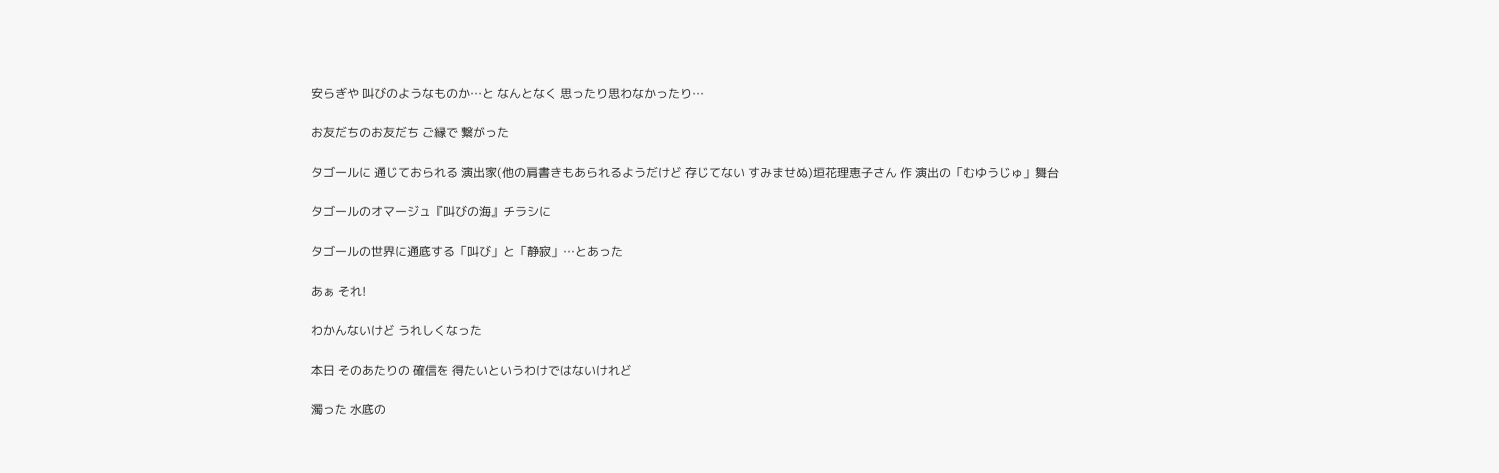安らぎや 叫びのようなものか…と なんとなく 思ったり思わなかったり…

お友だちのお友だち ご縁で 繋がった

タゴールに 通じておられる 演出家(他の肩書きもあられるようだけど 存じてない すみませぬ)垣花理恵子さん 作 演出の「むゆうじゅ」舞台

タゴールのオマージュ『叫びの海』チラシに

タゴールの世界に通底する「叫び」と「静寂」…とあった

あぁ それ!

わかんないけど うれしくなった

本日 そのあたりの 確信を 得たいというわけではないけれど

濁った 水底の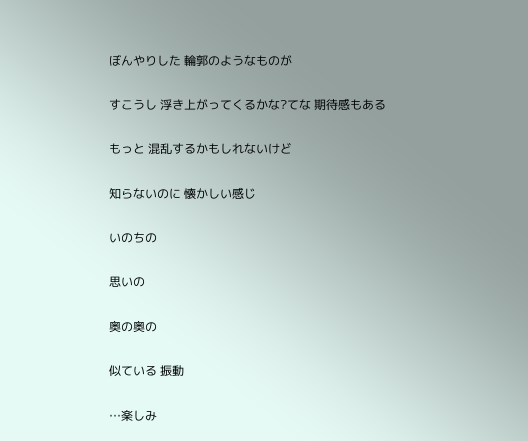ぼんやりした 輪郭のようなものが

すこうし 浮き上がってくるかな?てな 期待感もある

もっと 混乱するかもしれないけど

知らないのに 懐かしい感じ

いのちの

思いの

奥の奥の

似ている 振動

…楽しみ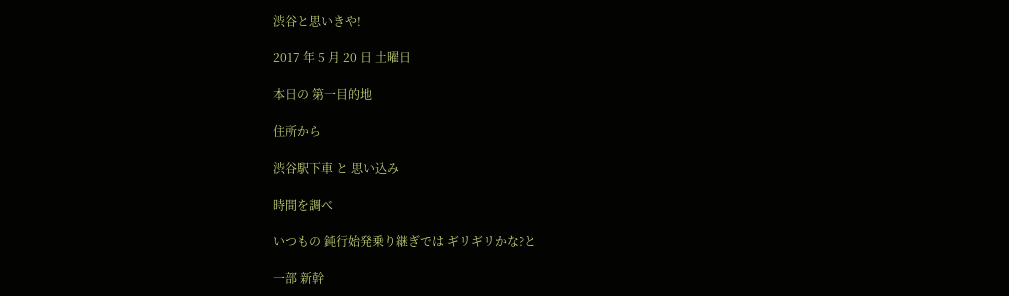渋谷と思いきや!

2017 年 5 月 20 日 土曜日

本日の 第一目的地

住所から

渋谷駅下車 と 思い込み

時間を調べ

いつもの 鈍行始発乗り継ぎでは ギリギリかな?と

一部 新幹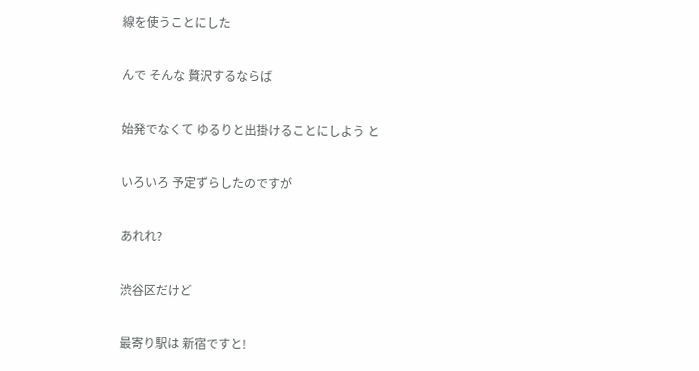線を使うことにした

んで そんな 贅沢するならば

始発でなくて ゆるりと出掛けることにしよう と

いろいろ 予定ずらしたのですが

あれれ?

渋谷区だけど

最寄り駅は 新宿ですと!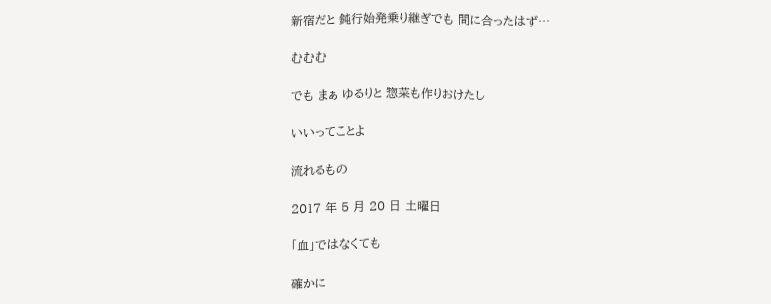新宿だと 鈍行始発乗り継ぎでも 間に合ったはず…

むむむ

でも まぁ ゆるりと 惣菜も作りおけたし

いいってことよ

流れるもの

2017 年 5 月 20 日 土曜日

「血」ではなくても

確かに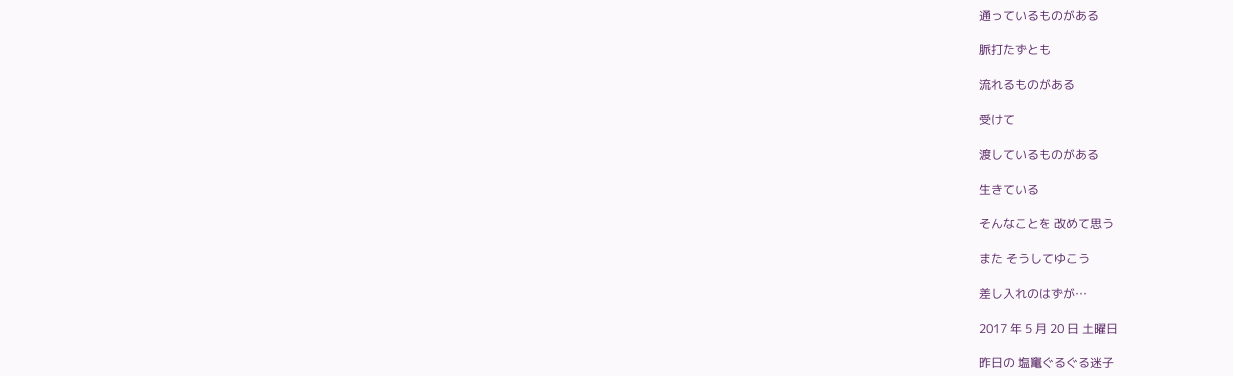通っているものがある

脈打たずとも

流れるものがある

受けて

渡しているものがある

生きている

そんなことを 改めて思う

また そうしてゆこう

差し入れのはずが…

2017 年 5 月 20 日 土曜日

昨日の 塩竃ぐるぐる迷子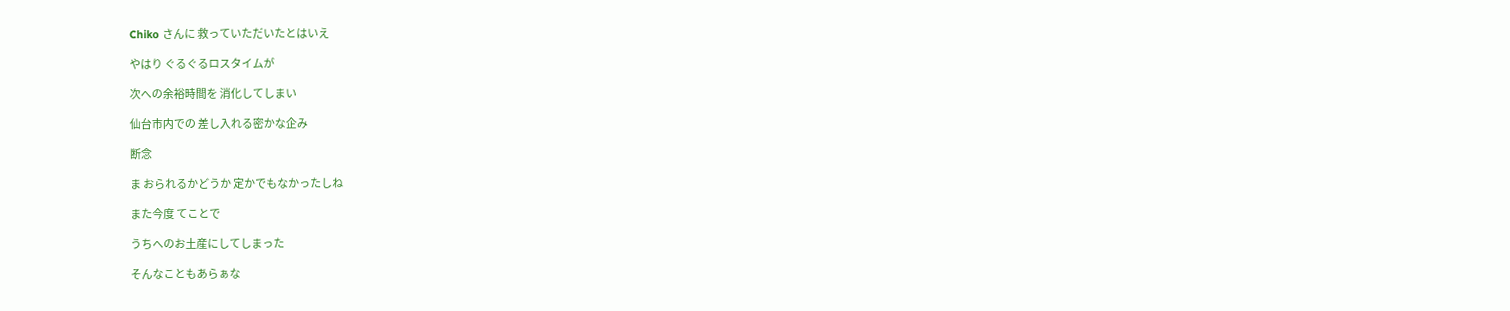Chiko さんに 救っていただいたとはいえ

やはり ぐるぐるロスタイムが

次への余裕時間を 消化してしまい

仙台市内での 差し入れる密かな企み

断念

ま おられるかどうか 定かでもなかったしね

また今度 てことで

うちへのお土産にしてしまった

そんなこともあらぁな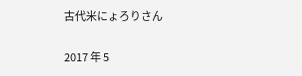古代米にょろりさん

2017 年 5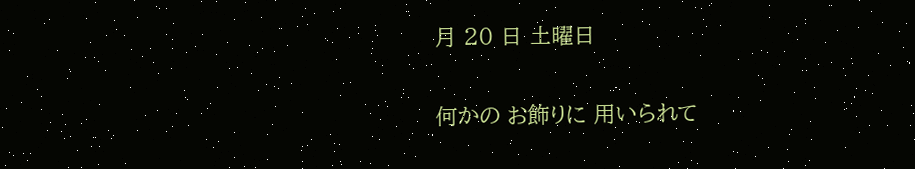月 20 日 土曜日

何かの お飾りに 用いられて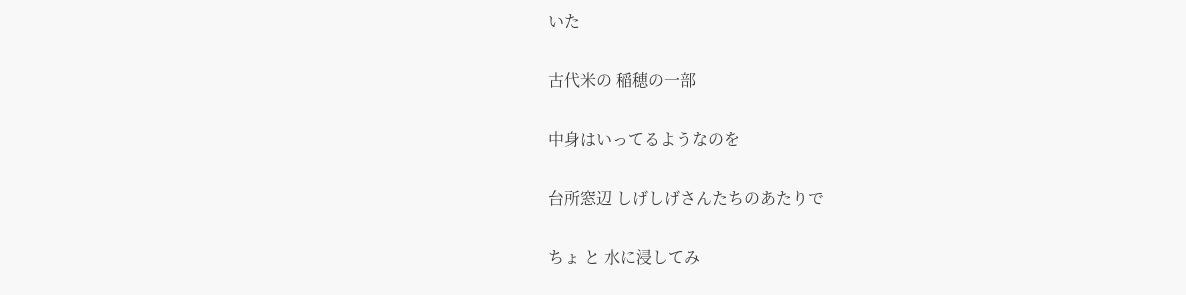いた

古代米の 稲穂の一部

中身はいってるようなのを

台所窓辺 しげしげさんたちのあたりで

ちょ と 水に浸してみ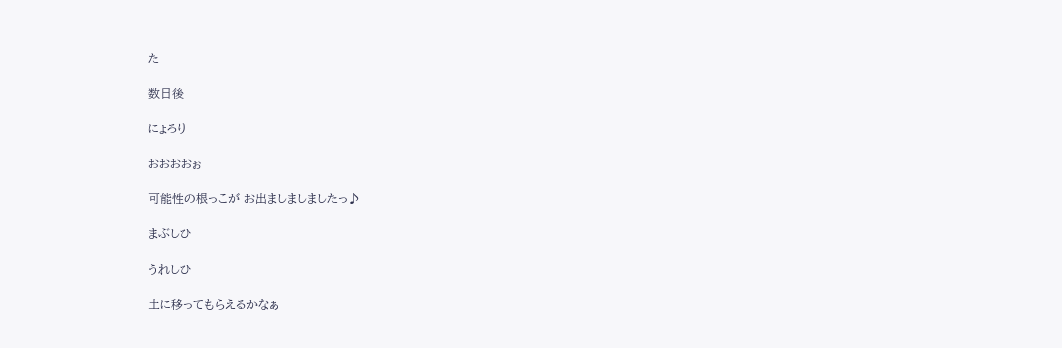た

数日後

にょろり

おおおおぉ

可能性の根っこが お出ましましましたっ♪

まぶしひ

うれしひ

土に移ってもらえるかなぁ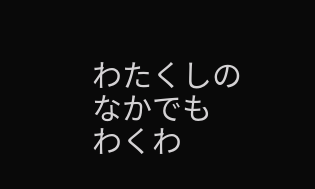わたくしのなかでも わくわ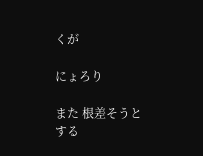くが

にょろり

また 根差そうとする